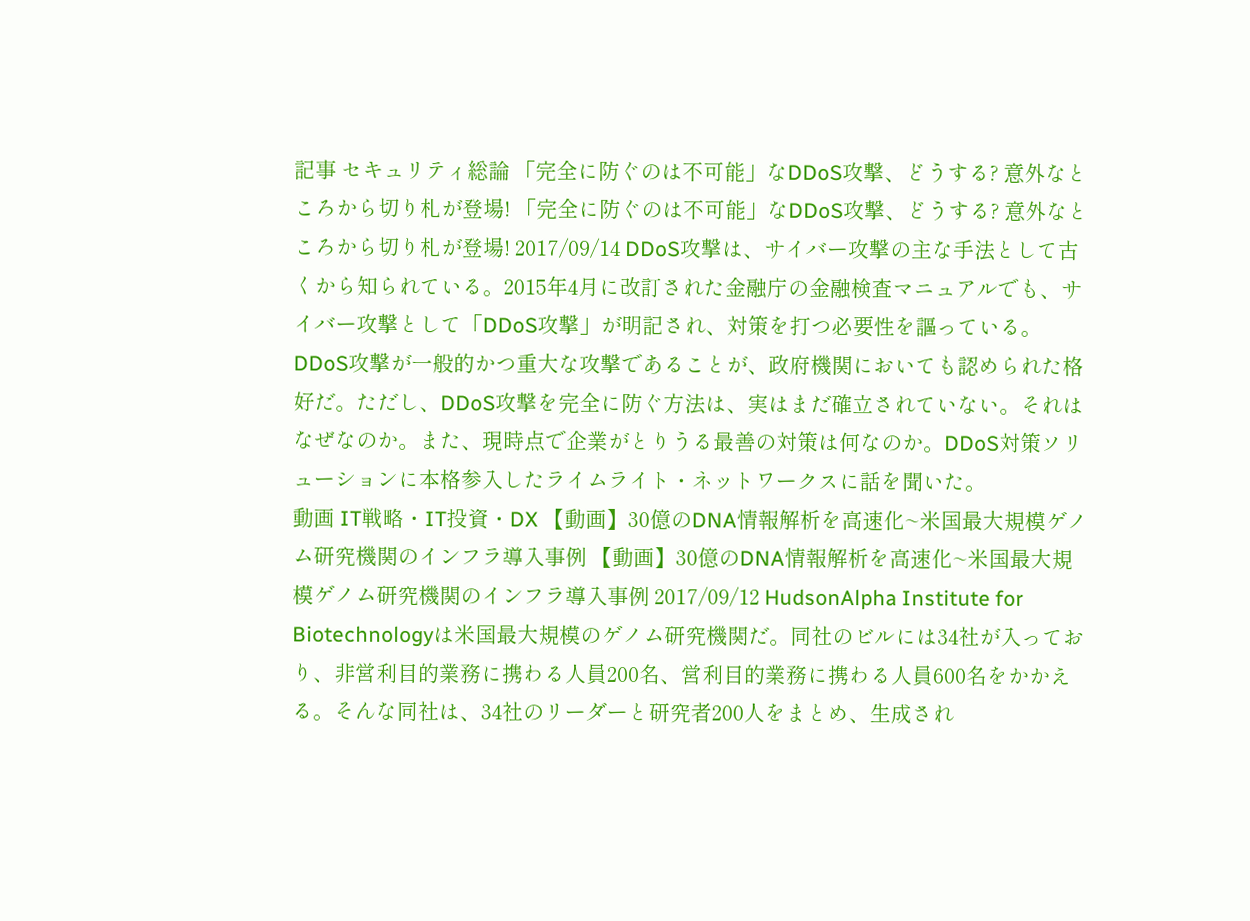記事 セキュリティ総論 「完全に防ぐのは不可能」なDDoS攻撃、どうする? 意外なところから切り札が登場! 「完全に防ぐのは不可能」なDDoS攻撃、どうする? 意外なところから切り札が登場! 2017/09/14 DDoS攻撃は、サイバー攻撃の主な手法として古くから知られている。2015年4月に改訂された金融庁の金融検査マニュアルでも、サイバー攻撃として「DDoS攻撃」が明記され、対策を打つ必要性を謳っている。DDoS攻撃が一般的かつ重大な攻撃であることが、政府機関においても認められた格好だ。ただし、DDoS攻撃を完全に防ぐ方法は、実はまだ確立されていない。それはなぜなのか。また、現時点で企業がとりうる最善の対策は何なのか。DDoS対策ソリューションに本格参入したライムライト・ネットワークスに話を聞いた。
動画 IT戦略・IT投資・DX 【動画】30億のDNA情報解析を高速化~米国最大規模ゲノム研究機関のインフラ導入事例 【動画】30億のDNA情報解析を高速化~米国最大規模ゲノム研究機関のインフラ導入事例 2017/09/12 HudsonAlpha Institute for Biotechnologyは米国最大規模のゲノム研究機関だ。同社のビルには34社が入っており、非営利目的業務に携わる人員200名、営利目的業務に携わる人員600名をかかえる。そんな同社は、34社のリーダーと研究者200人をまとめ、生成され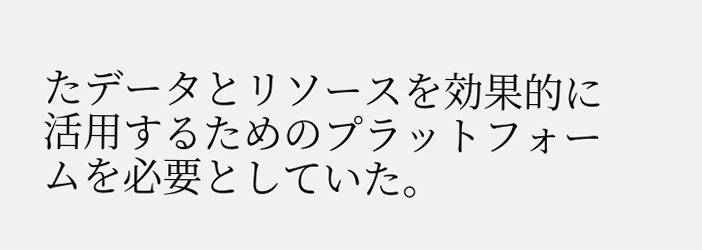たデータとリソースを効果的に活用するためのプラットフォームを必要としていた。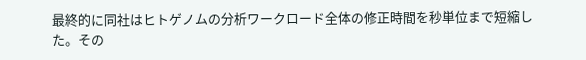最終的に同社はヒトゲノムの分析ワークロード全体の修正時間を秒単位まで短縮した。その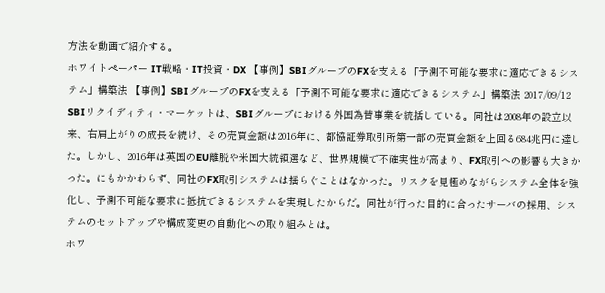方法を動画で紹介する。
ホワイトペーパー IT戦略・IT投資・DX 【事例】SBIグループのFXを支える「予測不可能な要求に適応できるシステム」構築法 【事例】SBIグループのFXを支える「予測不可能な要求に適応できるシステム」構築法 2017/09/12 SBIリクイディティ・マーケットは、SBIグループにおける外国為替事業を統括している。同社は2008年の設立以来、右肩上がりの成長を続け、その売買金額は2016年に、都協証券取引所第一部の売買金額を上回る684兆円に達した。しかし、2016年は英国のEU離脱や米国大統領選など、世界規模で不確実性が高まり、FX取引への影響も大きかった。にもかかわらず、同社のFX取引システムは揺らぐことはなかった。リスクを見極めながらシステム全体を強化し、予測不可能な要求に抵抗できるシステムを実現したからだ。同社が行った目的に合ったサーバの採用、システムのセットアップや構成変更の自動化への取り組みとは。
ホワ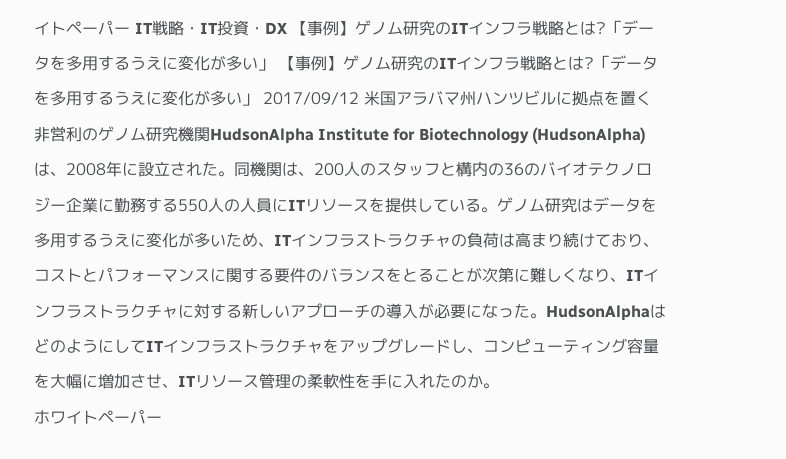イトペーパー IT戦略・IT投資・DX 【事例】ゲノム研究のITインフラ戦略とは?「データを多用するうえに変化が多い」 【事例】ゲノム研究のITインフラ戦略とは?「データを多用するうえに変化が多い」 2017/09/12 米国アラバマ州ハンツビルに拠点を置く非営利のゲノム研究機関HudsonAlpha Institute for Biotechnology (HudsonAlpha)は、2008年に設立された。同機関は、200人のスタッフと構内の36のバイオテクノロジー企業に勤務する550人の人員にITリソースを提供している。ゲノム研究はデータを多用するうえに変化が多いため、ITインフラストラクチャの負荷は高まり続けており、コストとパフォーマンスに関する要件のバランスをとることが次第に難しくなり、ITインフラストラクチャに対する新しいアプローチの導入が必要になった。HudsonAlphaはどのようにしてITインフラストラクチャをアップグレードし、コンピューティング容量を大幅に増加させ、ITリソース管理の柔軟性を手に入れたのか。
ホワイトペーパー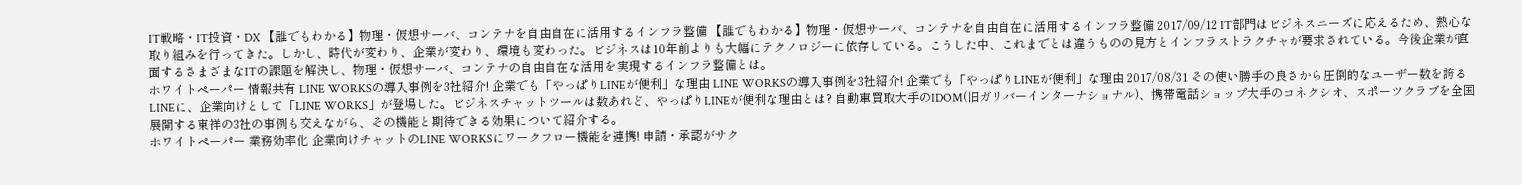IT戦略・IT投資・DX 【誰でもわかる】物理・仮想サーバ、コンテナを自由自在に活用するインフラ整備 【誰でもわかる】物理・仮想サーバ、コンテナを自由自在に活用するインフラ整備 2017/09/12 IT部門はビジネスニーズに応えるため、熱心な取り組みを行ってきた。しかし、時代が変わり、企業が変わり、環境も変わった。ビジネスは10年前よりも大幅にテクノロジーに依存している。こうした中、これまでとは違うものの見方とインフラストラクチャが要求されている。今後企業が直面するさまざまなITの課題を解決し、物理・仮想サーバ、コンテナの自由自在な活用を実現するインフラ整備とは。
ホワイトペーパー 情報共有 LINE WORKSの導入事例を3社紹介! 企業でも「やっぱりLINEが便利」な理由 LINE WORKSの導入事例を3社紹介! 企業でも「やっぱりLINEが便利」な理由 2017/08/31 その使い勝手の良さから圧倒的なユーザー数を誇るLINEに、企業向けとして「LINE WORKS」が登場した。ビジネスチャットツールは数あれど、やっぱりLINEが便利な理由とは? 自動車買取大手のIDOM(旧ガリバーインターナショナル)、携帯電話ショップ大手のコネクシオ、スポーツクラブを全国展開する東祥の3社の事例も交えながら、その機能と期待できる効果について紹介する。
ホワイトペーパー 業務効率化 企業向けチャットのLINE WORKSにワークフロー機能を連携! 申請・承認がサク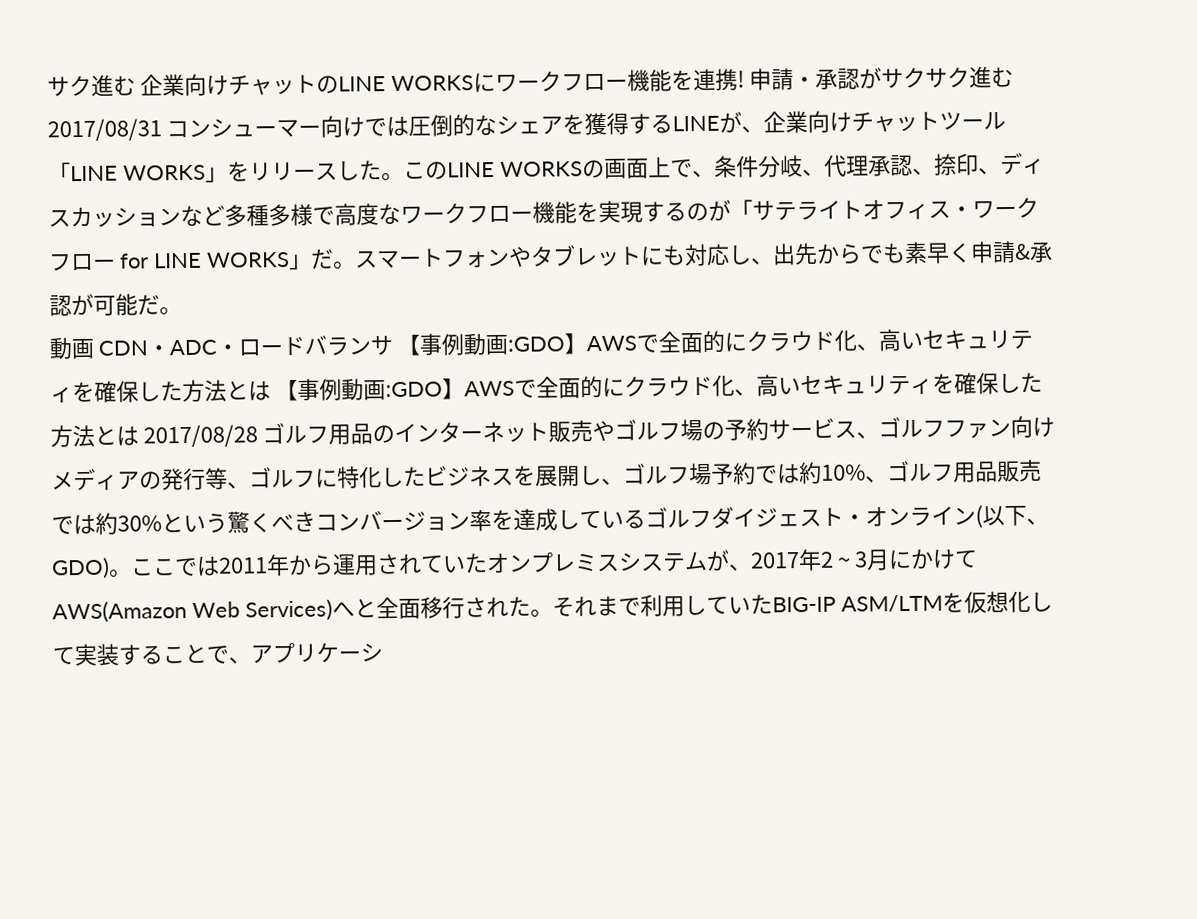サク進む 企業向けチャットのLINE WORKSにワークフロー機能を連携! 申請・承認がサクサク進む 2017/08/31 コンシューマー向けでは圧倒的なシェアを獲得するLINEが、企業向けチャットツール「LINE WORKS」をリリースした。このLINE WORKSの画面上で、条件分岐、代理承認、捺印、ディスカッションなど多種多様で高度なワークフロー機能を実現するのが「サテライトオフィス・ワークフロー for LINE WORKS」だ。スマートフォンやタブレットにも対応し、出先からでも素早く申請&承認が可能だ。
動画 CDN・ADC・ロードバランサ 【事例動画:GDO】AWSで全面的にクラウド化、高いセキュリティを確保した方法とは 【事例動画:GDO】AWSで全面的にクラウド化、高いセキュリティを確保した方法とは 2017/08/28 ゴルフ用品のインターネット販売やゴルフ場の予約サービス、ゴルフファン向けメディアの発行等、ゴルフに特化したビジネスを展開し、ゴルフ場予約では約10%、ゴルフ用品販売では約30%という驚くべきコンバージョン率を達成しているゴルフダイジェスト・オンライン(以下、GDO)。ここでは2011年から運用されていたオンプレミスシステムが、2017年2 ~ 3月にかけてAWS(Amazon Web Services)へと全面移行された。それまで利用していたBIG-IP ASM/LTMを仮想化して実装することで、アプリケーシ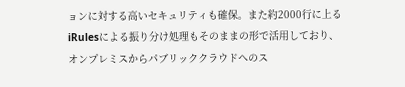ョンに対する高いセキュリティも確保。また約2000行に上るiRulesによる振り分け処理もそのままの形で活用しており、オンプレミスからパブリッククラウドへのス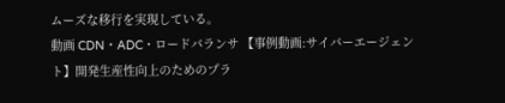ムーズな移行を実現している。
動画 CDN・ADC・ロードバランサ 【事例動画:サイバーエージェント】開発生産性向上のためのプラ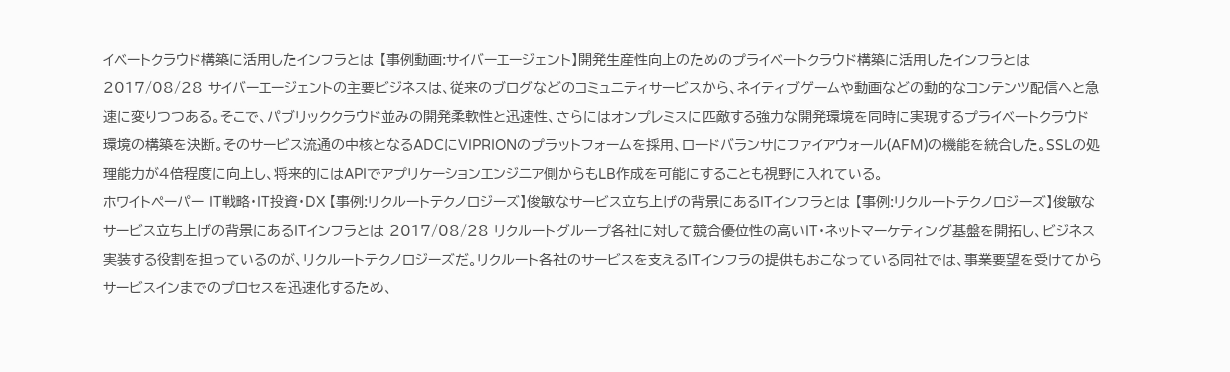イベートクラウド構築に活用したインフラとは 【事例動画:サイバーエージェント】開発生産性向上のためのプライベートクラウド構築に活用したインフラとは 2017/08/28 サイバーエージェントの主要ビジネスは、従来のブログなどのコミュニティサービスから、ネイティブゲームや動画などの動的なコンテンツ配信へと急速に変りつつある。そこで、パブリッククラウド並みの開発柔軟性と迅速性、さらにはオンプレミスに匹敵する強力な開発環境を同時に実現するプライベートクラウド環境の構築を決断。そのサービス流通の中核となるADCにVIPRIONのプラットフォームを採用、ロードバランサにファイアウォール(AFM)の機能を統合した。SSLの処理能力が4倍程度に向上し、将来的にはAPIでアプリケーションエンジニア側からもLB作成を可能にすることも視野に入れている。
ホワイトペーパー IT戦略・IT投資・DX 【事例:リクルートテクノロジーズ】俊敏なサービス立ち上げの背景にあるITインフラとは 【事例:リクルートテクノロジーズ】俊敏なサービス立ち上げの背景にあるITインフラとは 2017/08/28 リクルートグループ各社に対して競合優位性の高いIT・ネットマーケティング基盤を開拓し、ビジネス実装する役割を担っているのが、リクルートテクノロジーズだ。リクルート各社のサービスを支えるITインフラの提供もおこなっている同社では、事業要望を受けてからサービスインまでのプロセスを迅速化するため、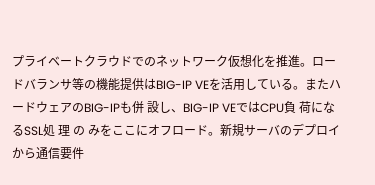プライベートクラウドでのネットワーク仮想化を推進。ロードバランサ等の機能提供はBIG-IP VEを活用している。またハードウェアのBIG-IPも併 設し、BIG-IP VEではCPU負 荷になるSSL処 理 の みをここにオフロード。新規サーバのデプロイから通信要件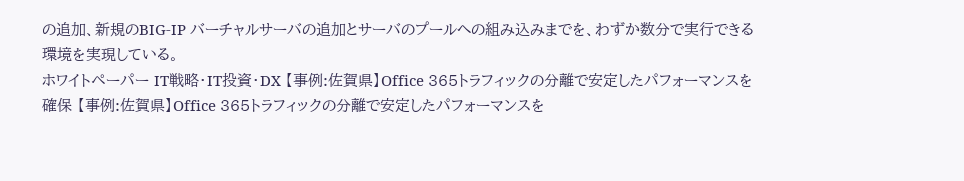の追加、新規のBIG-IP バーチャルサーバの追加とサーバのプールへの組み込みまでを、わずか数分で実行できる環境を実現している。
ホワイトペーパー IT戦略・IT投資・DX 【事例:佐賀県】Office 365トラフィックの分離で安定したパフォーマンスを確保 【事例:佐賀県】Office 365トラフィックの分離で安定したパフォーマンスを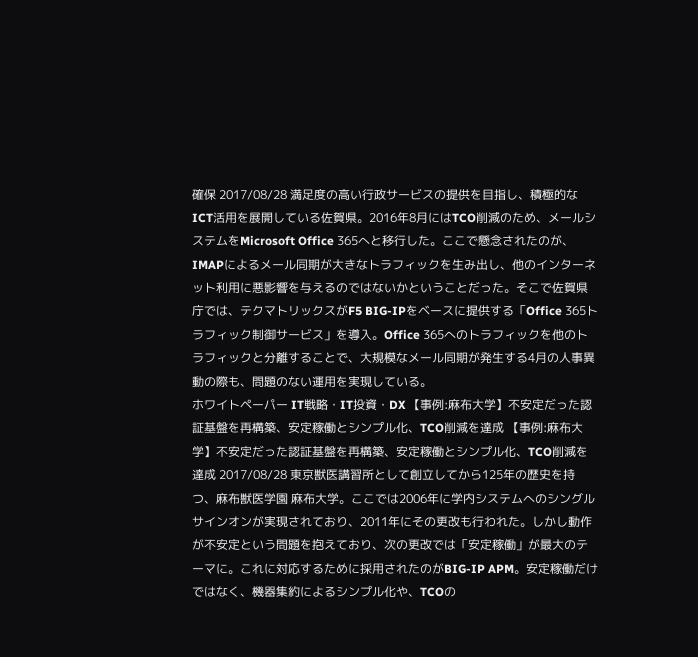確保 2017/08/28 満足度の高い行政サービスの提供を目指し、積極的なICT活用を展開している佐賀県。2016年8月にはTCO削減のため、メールシステムをMicrosoft Office 365へと移行した。ここで懸念されたのが、IMAPによるメール同期が大きなトラフィックを生み出し、他のインターネット利用に悪影響を与えるのではないかということだった。そこで佐賀県庁では、テクマトリックスがF5 BIG-IPをベースに提供する「Office 365トラフィック制御サービス」を導入。Office 365へのトラフィックを他のトラフィックと分離することで、大規模なメール同期が発生する4月の人事異動の際も、問題のない運用を実現している。
ホワイトペーパー IT戦略・IT投資・DX 【事例:麻布大学】不安定だった認証基盤を再構築、安定稼働とシンプル化、TCO削減を達成 【事例:麻布大学】不安定だった認証基盤を再構築、安定稼働とシンプル化、TCO削減を達成 2017/08/28 東京獣医講習所として創立してから125年の歴史を持つ、麻布獣医学園 麻布大学。ここでは2006年に学内システムへのシングルサインオンが実現されており、2011年にその更改も行われた。しかし動作が不安定という問題を抱えており、次の更改では「安定稼働」が最大のテーマに。これに対応するために採用されたのがBIG-IP APM。安定稼働だけではなく、機器集約によるシンプル化や、TCOの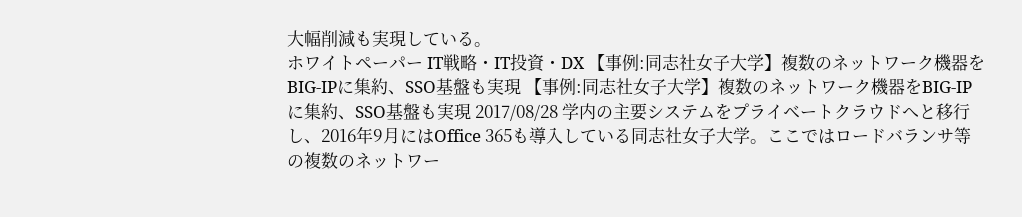大幅削減も実現している。
ホワイトペーパー IT戦略・IT投資・DX 【事例:同志社女子大学】複数のネットワーク機器をBIG-IPに集約、SSO基盤も実現 【事例:同志社女子大学】複数のネットワーク機器をBIG-IPに集約、SSO基盤も実現 2017/08/28 学内の主要システムをプライベートクラウドへと移行し、2016年9月にはOffice 365も導入している同志社女子大学。ここではロードバランサ等の複数のネットワー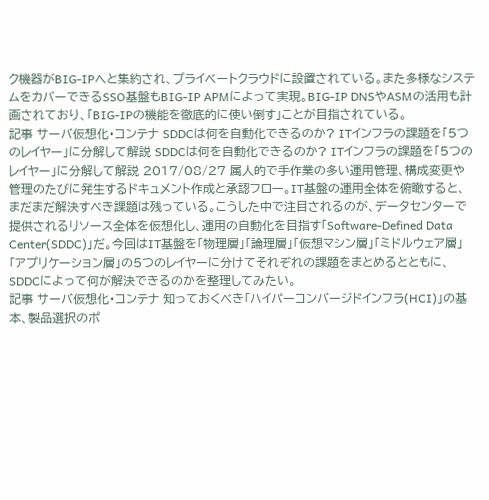ク機器がBIG-IPへと集約され、プライベートクラウドに設置されている。また多様なシステムをカバーできるSSO基盤もBIG-IP APMによって実現。BIG-IP DNSやASMの活用も計画されており、「BIG-IPの機能を徹底的に使い倒す」ことが目指されている。
記事 サーバ仮想化・コンテナ SDDCは何を自動化できるのか? ITインフラの課題を「5つのレイヤー」に分解して解説 SDDCは何を自動化できるのか? ITインフラの課題を「5つのレイヤー」に分解して解説 2017/08/27 属人的で手作業の多い運用管理、構成変更や管理のたびに発生するドキュメント作成と承認フロー。IT基盤の運用全体を俯瞰すると、まだまだ解決すべき課題は残っている。こうした中で注目されるのが、データセンターで提供されるリソース全体を仮想化し、運用の自動化を目指す「Software-Defined Data Center(SDDC)」だ。今回はIT基盤を「物理層」「論理層」「仮想マシン層」「ミドルウェア層」「アプリケーション層」の5つのレイヤーに分けてそれぞれの課題をまとめるとともに、SDDCによって何が解決できるのかを整理してみたい。
記事 サーバ仮想化・コンテナ 知っておくべき「ハイパーコンバージドインフラ(HCI)」の基本、製品選択のポ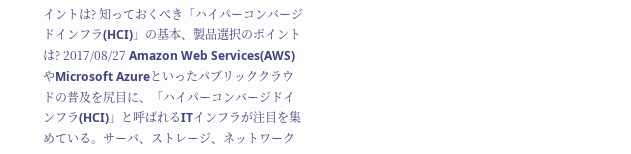イントは? 知っておくべき「ハイパーコンバージドインフラ(HCI)」の基本、製品選択のポイントは? 2017/08/27 Amazon Web Services(AWS)やMicrosoft Azureといったパブリッククラウドの普及を尻目に、「ハイパーコンバージドインフラ(HCI)」と呼ばれるITインフラが注目を集めている。サーバ、ストレージ、ネットワーク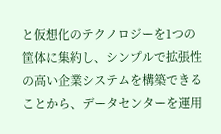と仮想化のテクノロジーを1つの筐体に集約し、シンプルで拡張性の高い企業システムを構築できることから、データセンターを運用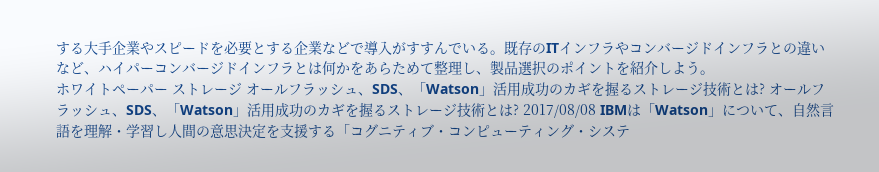する大手企業やスピードを必要とする企業などで導入がすすんでいる。既存のITインフラやコンバージドインフラとの違いなど、ハイパーコンバージドインフラとは何かをあらためて整理し、製品選択のポイントを紹介しよう。
ホワイトペーパー ストレージ オールフラッシュ、SDS、「Watson」活用成功のカギを握るストレージ技術とは? オールフラッシュ、SDS、「Watson」活用成功のカギを握るストレージ技術とは? 2017/08/08 IBMは「Watson」について、自然言語を理解・学習し人間の意思決定を支援する「コグニティブ・コンピューティング・システ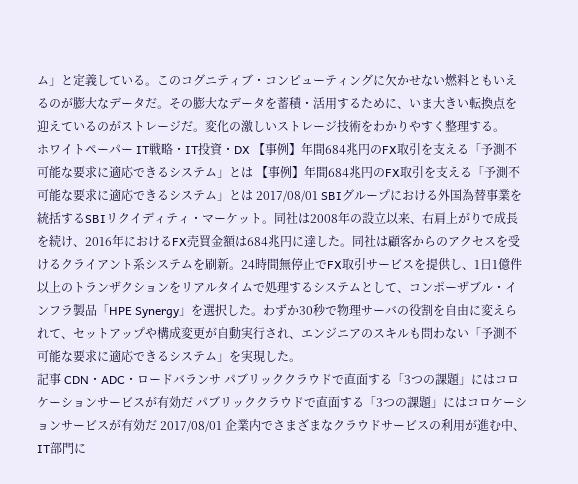ム」と定義している。このコグニティブ・コンピューティングに欠かせない燃料ともいえるのが膨大なデータだ。その膨大なデータを蓄積・活用するために、いま大きい転換点を迎えているのがストレージだ。変化の激しいストレージ技術をわかりやすく整理する。
ホワイトペーパー IT戦略・IT投資・DX 【事例】年間684兆円のFX取引を支える「予測不可能な要求に適応できるシステム」とは 【事例】年間684兆円のFX取引を支える「予測不可能な要求に適応できるシステム」とは 2017/08/01 SBIグループにおける外国為替事業を統括するSBIリクイディティ・マーケット。同社は2008年の設立以来、右肩上がりで成長を続け、2016年におけるFX売買金額は684兆円に達した。同社は顧客からのアクセスを受けるクライアント系システムを刷新。24時間無停止でFX取引サービスを提供し、1日1億件以上のトランザクションをリアルタイムで処理するシステムとして、コンポーザブル・インフラ製品「HPE Synergy」を選択した。わずか30秒で物理サーバの役割を自由に変えられて、セットアップや構成変更が自動実行され、エンジニアのスキルも問わない「予測不可能な要求に適応できるシステム」を実現した。
記事 CDN・ADC・ロードバランサ パブリッククラウドで直面する「3つの課題」にはコロケーションサービスが有効だ パブリッククラウドで直面する「3つの課題」にはコロケーションサービスが有効だ 2017/08/01 企業内でさまざまなクラウドサービスの利用が進む中、IT部門に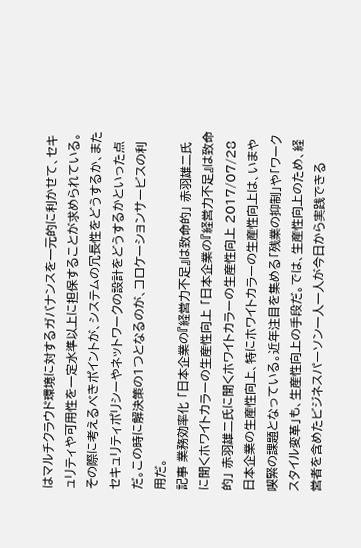はマルチクラウド環境に対するガバナンスを一元的に利かせて、セキュリティや可用性を一定水準以上に担保することが求められている。その際に考えるべきポイントが、システムの冗長性をどうするか、またセキュリティポリシーやネットワークの設計をどうするかといった点だ。この時に解決策の1つとなるのが、コロケーションサービスの利用だ。
記事 業務効率化 「日本企業の『経営力不足』は致命的」 赤羽雄二氏に聞くホワイトカラーの生産性向上 「日本企業の『経営力不足』は致命的」 赤羽雄二氏に聞くホワイトカラーの生産性向上 2017/07/28 日本企業の生産性向上、特にホワイトカラーの生産性向上は、いまや喫緊の課題となっている。近年注目を集める「残業の抑制」や「ワークスタイル変革」も、生産性向上の手段だ。では、生産性向上のため、経営者を含めたビジネスパーソン一人一人が今日から実践できる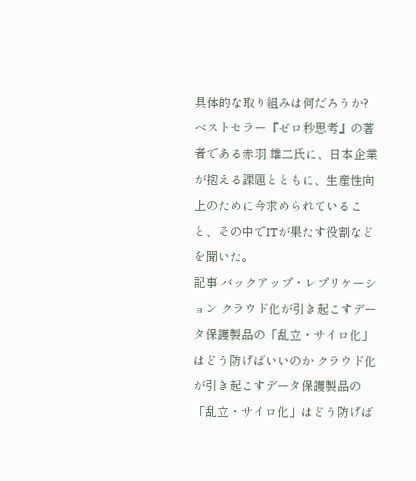具体的な取り組みは何だろうか? ベストセラー『ゼロ秒思考』の著者である赤羽 雄二氏に、日本企業が抱える課題とともに、生産性向上のために今求められていること、その中でITが果たす役割などを聞いた。
記事 バックアップ・レプリケーション クラウド化が引き起こすデータ保護製品の「乱立・サイロ化」はどう防げばいいのか クラウド化が引き起こすデータ保護製品の「乱立・サイロ化」はどう防げば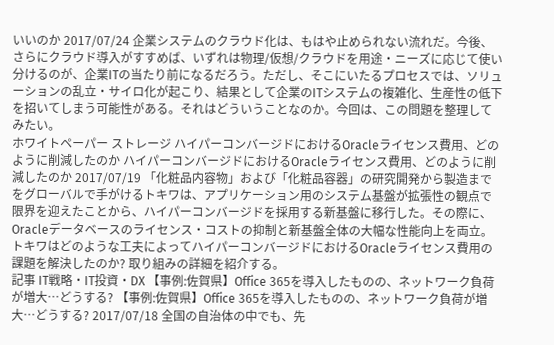いいのか 2017/07/24 企業システムのクラウド化は、もはや止められない流れだ。今後、さらにクラウド導入がすすめば、いずれは物理/仮想/クラウドを用途・ニーズに応じて使い分けるのが、企業ITの当たり前になるだろう。ただし、そこにいたるプロセスでは、ソリューションの乱立・サイロ化が起こり、結果として企業のITシステムの複雑化、生産性の低下を招いてしまう可能性がある。それはどういうことなのか。今回は、この問題を整理してみたい。
ホワイトペーパー ストレージ ハイパーコンバージドにおけるOracleライセンス費用、どのように削減したのか ハイパーコンバージドにおけるOracleライセンス費用、どのように削減したのか 2017/07/19 「化粧品内容物」および「化粧品容器」の研究開発から製造までをグローバルで手がけるトキワは、アプリケーション用のシステム基盤が拡張性の観点で限界を迎えたことから、ハイパーコンバージドを採用する新基盤に移行した。その際に、Oracleデータベースのライセンス・コストの抑制と新基盤全体の大幅な性能向上を両立。トキワはどのような工夫によってハイパーコンバージドにおけるOracleライセンス費用の課題を解決したのか? 取り組みの詳細を紹介する。
記事 IT戦略・IT投資・DX 【事例:佐賀県】Office 365を導入したものの、ネットワーク負荷が増大…どうする? 【事例:佐賀県】Office 365を導入したものの、ネットワーク負荷が増大…どうする? 2017/07/18 全国の自治体の中でも、先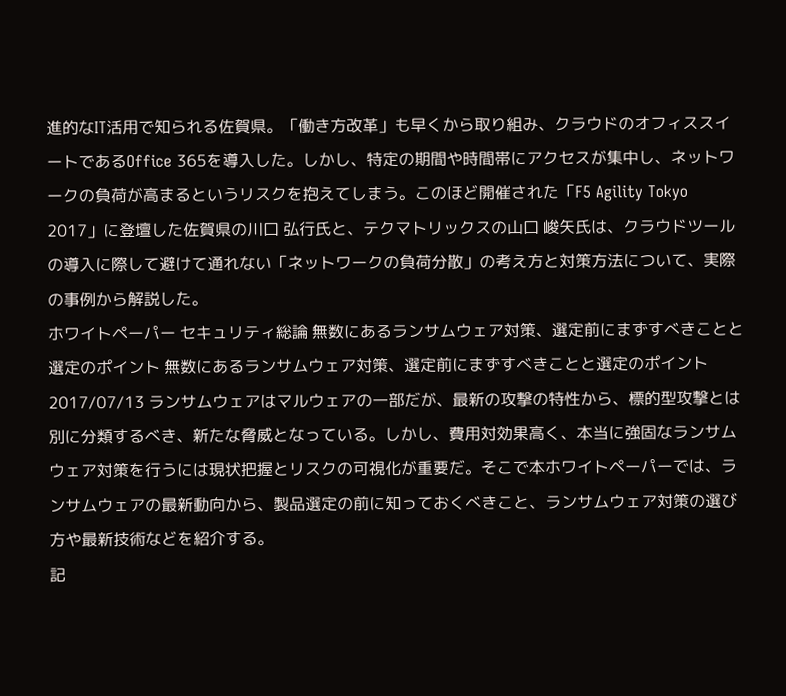進的なIT活用で知られる佐賀県。「働き方改革」も早くから取り組み、クラウドのオフィススイートであるOffice 365を導入した。しかし、特定の期間や時間帯にアクセスが集中し、ネットワークの負荷が高まるというリスクを抱えてしまう。このほど開催された「F5 Agility Tokyo 2017」に登壇した佐賀県の川口 弘行氏と、テクマトリックスの山口 峻矢氏は、クラウドツールの導入に際して避けて通れない「ネットワークの負荷分散」の考え方と対策方法について、実際の事例から解説した。
ホワイトペーパー セキュリティ総論 無数にあるランサムウェア対策、選定前にまずすべきことと選定のポイント 無数にあるランサムウェア対策、選定前にまずすべきことと選定のポイント 2017/07/13 ランサムウェアはマルウェアの一部だが、最新の攻撃の特性から、標的型攻撃とは別に分類するべき、新たな脅威となっている。しかし、費用対効果高く、本当に強固なランサムウェア対策を行うには現状把握とリスクの可視化が重要だ。そこで本ホワイトペーパーでは、ランサムウェアの最新動向から、製品選定の前に知っておくべきこと、ランサムウェア対策の選び方や最新技術などを紹介する。
記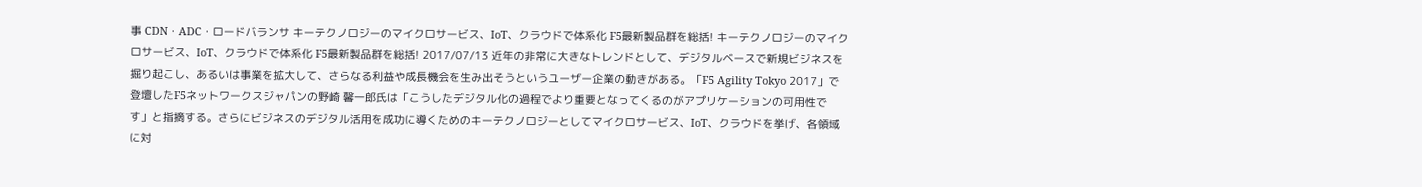事 CDN・ADC・ロードバランサ キーテクノロジーのマイクロサービス、IoT、クラウドで体系化 F5最新製品群を総括! キーテクノロジーのマイクロサービス、IoT、クラウドで体系化 F5最新製品群を総括! 2017/07/13 近年の非常に大きなトレンドとして、デジタルベースで新規ビジネスを掘り起こし、あるいは事業を拡大して、さらなる利益や成長機会を生み出そうというユーザー企業の動きがある。「F5 Agility Tokyo 2017」で登壇したF5ネットワークスジャパンの野崎 馨一郎氏は「こうしたデジタル化の過程でより重要となってくるのがアプリケーションの可用性です」と指摘する。さらにビジネスのデジタル活用を成功に導くためのキーテクノロジーとしてマイクロサービス、IoT、クラウドを挙げ、各領域に対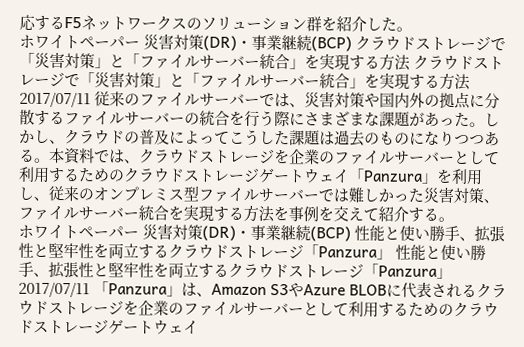応するF5ネットワークスのソリューション群を紹介した。
ホワイトペーパー 災害対策(DR)・事業継続(BCP) クラウドストレージで「災害対策」と「ファイルサーバー統合」を実現する方法 クラウドストレージで「災害対策」と「ファイルサーバー統合」を実現する方法 2017/07/11 従来のファイルサーバーでは、災害対策や国内外の拠点に分散するファイルサーバーの統合を行う際にさまざまな課題があった。しかし、クラウドの普及によってこうした課題は過去のものになりつつある。本資料では、クラウドストレージを企業のファイルサーバーとして利用するためのクラウドストレージゲートウェイ「Panzura」を利用し、従来のオンプレミス型ファイルサーバーでは難しかった災害対策、ファイルサーバー統合を実現する方法を事例を交えて紹介する。
ホワイトペーパー 災害対策(DR)・事業継続(BCP) 性能と使い勝手、拡張性と堅牢性を両立するクラウドストレージ「Panzura」 性能と使い勝手、拡張性と堅牢性を両立するクラウドストレージ「Panzura」 2017/07/11 「Panzura」は、Amazon S3やAzure BLOBに代表されるクラウドストレージを企業のファイルサーバーとして利用するためのクラウドストレージゲートウェイ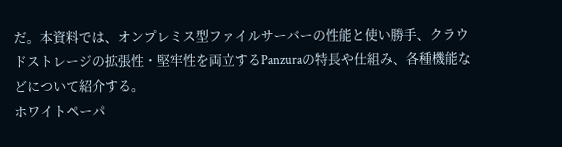だ。本資料では、オンプレミス型ファイルサーバーの性能と使い勝手、クラウドストレージの拡張性・堅牢性を両立するPanzuraの特長や仕組み、各種機能などについて紹介する。
ホワイトペーパ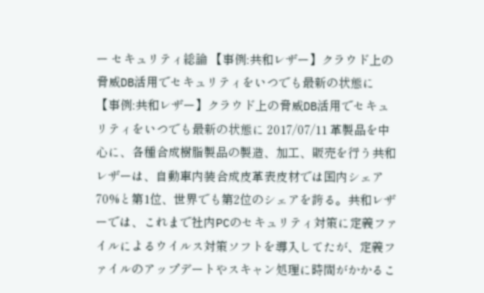ー セキュリティ総論 【事例:共和レザー】クラウド上の脅威DB活用でセキュリティをいつでも最新の状態に 【事例:共和レザー】クラウド上の脅威DB活用でセキュリティをいつでも最新の状態に 2017/07/11 革製品を中心に、各種合成樹脂製品の製造、加工、販売を行う共和レザーは、自動車内装合成皮革表皮材では国内シェア70%と第1位、世界でも第2位のシェアを誇る。共和レザーでは、これまで社内PCのセキュリティ対策に定義ファイルによるウイルス対策ソフトを導入してたが、定義ファイルのアップデートやスキャン処理に時間がかかるこ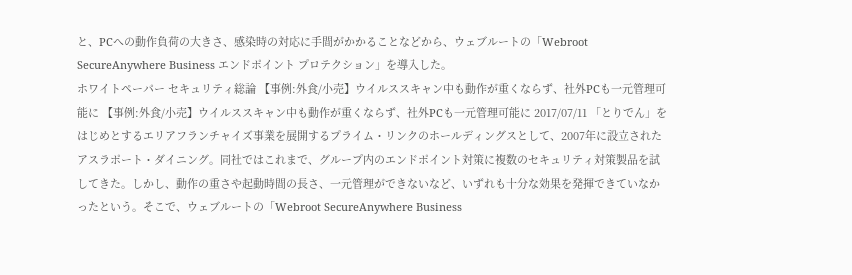と、PCへの動作負荷の大きさ、感染時の対応に手間がかかることなどから、ウェブルートの「Webroot SecureAnywhere Business エンドポイント プロテクション」を導入した。
ホワイトペーパー セキュリティ総論 【事例:外食/小売】ウイルススキャン中も動作が重くならず、社外PCも一元管理可能に 【事例:外食/小売】ウイルススキャン中も動作が重くならず、社外PCも一元管理可能に 2017/07/11 「とりでん」をはじめとするエリアフランチャイズ事業を展開するプライム・リンクのホールディングスとして、2007年に設立されたアスラポート・ダイニング。同社ではこれまで、グループ内のエンドポイント対策に複数のセキュリティ対策製品を試してきた。しかし、動作の重さや起動時間の長さ、一元管理ができないなど、いずれも十分な効果を発揮できていなかったという。そこで、ウェブルートの「Webroot SecureAnywhere Business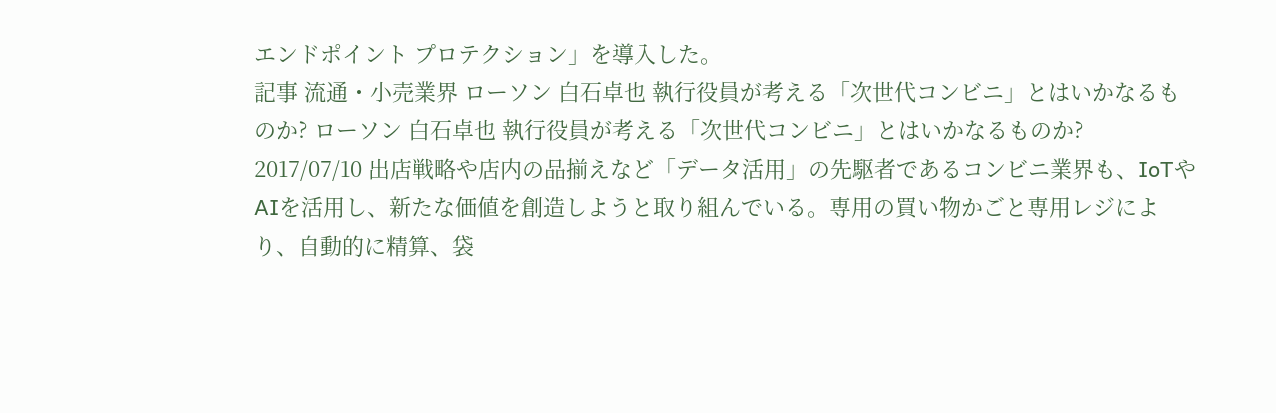エンドポイント プロテクション」を導入した。
記事 流通・小売業界 ローソン 白石卓也 執行役員が考える「次世代コンビニ」とはいかなるものか? ローソン 白石卓也 執行役員が考える「次世代コンビニ」とはいかなるものか? 2017/07/10 出店戦略や店内の品揃えなど「データ活用」の先駆者であるコンビニ業界も、IoTやAIを活用し、新たな価値を創造しようと取り組んでいる。専用の買い物かごと専用レジにより、自動的に精算、袋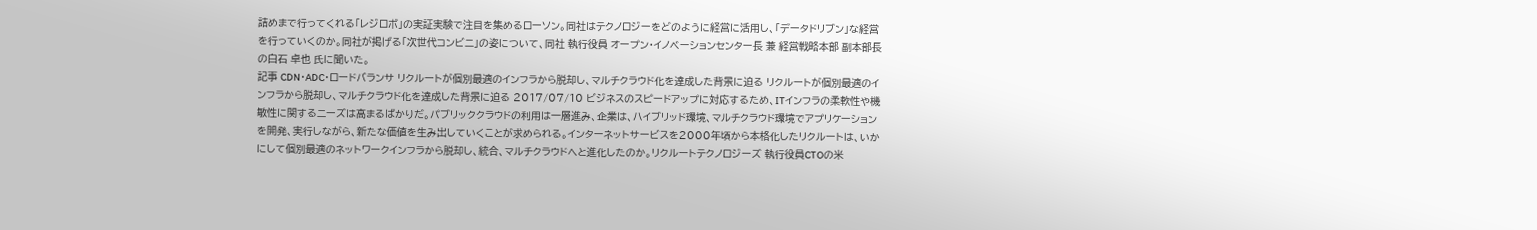詰めまで行ってくれる「レジロボ」の実証実験で注目を集めるローソン。同社はテクノロジーをどのように経営に活用し、「データドリブン」な経営を行っていくのか。同社が掲げる「次世代コンビニ」の姿について、同社 執行役員 オープン・イノベーションセンター長 兼 経営戦略本部 副本部長の白石 卓也 氏に聞いた。
記事 CDN・ADC・ロードバランサ リクルートが個別最適のインフラから脱却し、マルチクラウド化を達成した背景に迫る リクルートが個別最適のインフラから脱却し、マルチクラウド化を達成した背景に迫る 2017/07/10 ビジネスのスピードアップに対応するため、ITインフラの柔軟性や機敏性に関するニーズは高まるばかりだ。パブリッククラウドの利用は一層進み、企業は、ハイブリッド環境、マルチクラウド環境でアプリケーションを開発、実行しながら、新たな価値を生み出していくことが求められる。インターネットサービスを2000年頃から本格化したリクルートは、いかにして個別最適のネットワークインフラから脱却し、統合、マルチクラウドへと進化したのか。リクルートテクノロジーズ 執行役員CTOの米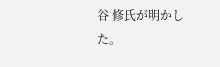谷 修氏が明かした。